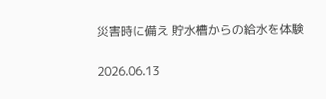災害時に備え 貯水槽からの給水を体験

2026.06.13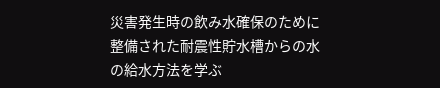災害発生時の飲み水確保のために整備された耐震性貯水槽からの水の給水方法を学ぶ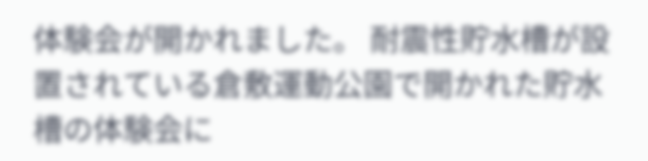体験会が開かれました。 耐震性貯水槽が設置されている倉敷運動公園で開かれた貯水槽の体験会に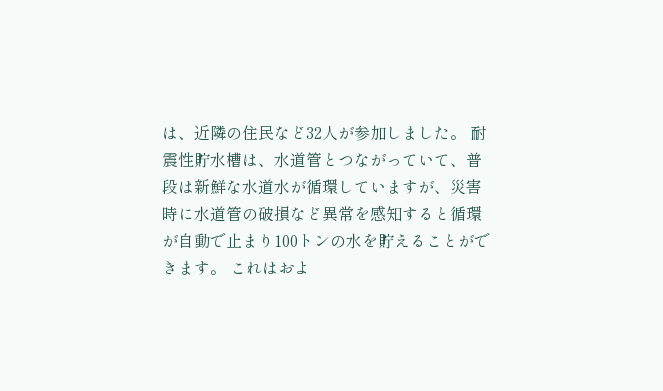は、近隣の住民など32人が参加しました。 耐震性貯水槽は、水道管とつながっていて、普段は新鮮な水道水が循環していますが、災害時に水道管の破損など異常を感知すると循環が自動で止まり100トンの水を貯えることができます。 これはおよ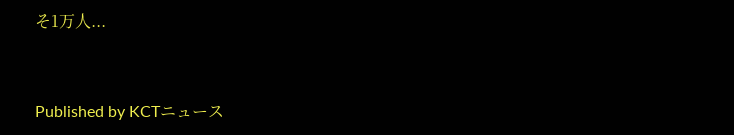そ1万人...


Published by KCTニュース